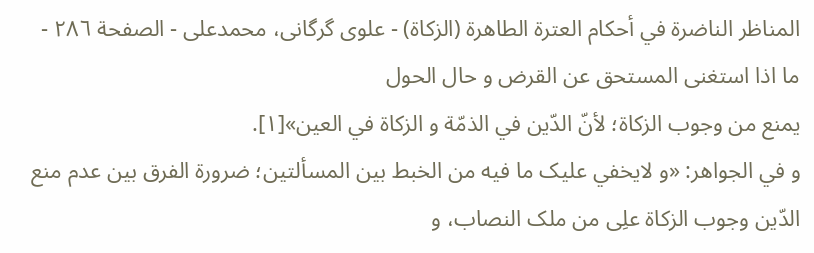المناظر الناضرة في أحکام العترة الطاهرة (الزکاة) - علوی گرگانی، محمدعلی - الصفحة ٢٨٦ - ما اذا استغنی المستحق عن القرض و حال الحول
يمنع من وجوب الزکاة؛ لأنّ الدّين في الذمّة و الزکاة في العين»[١].
و في الجواهر: «و لايخفي عليک ما فيه من الخبط بين المسألتين؛ ضرورة الفرق بين عدم منع الدّين وجوب الزکاة علِی من ملک النصاب، و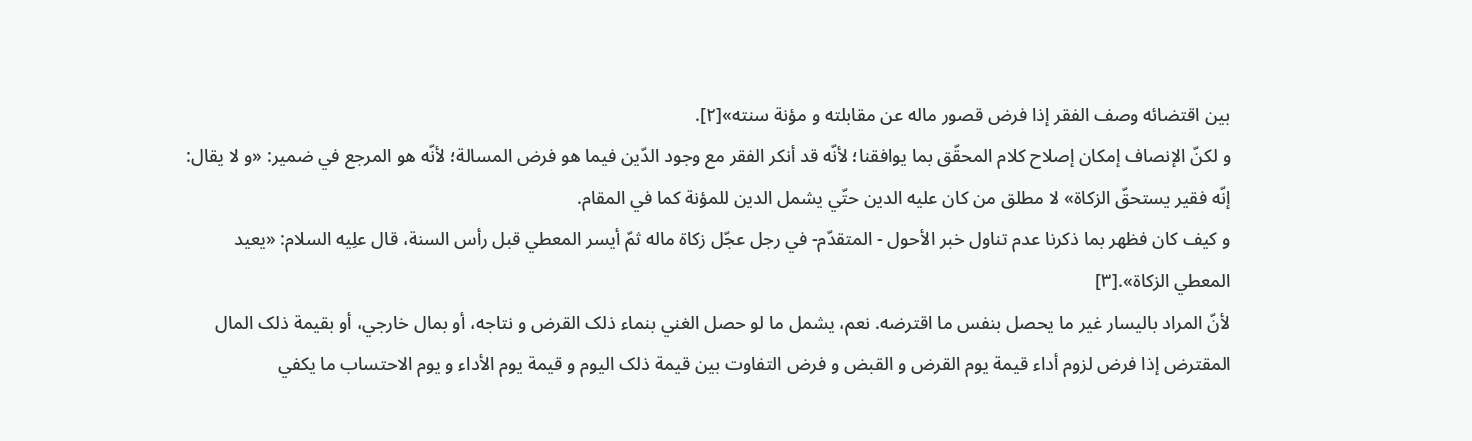بين اقتضائه وصف الفقر إذا فرض قصور ماله عن مقابلته و مؤنة سنته»[٢].
و لکنّ الإنصاف إمکان إصلاح کلام المحقّق بما يوافقنا؛ لأنّه قد أنکر الفقر مع وجود الدّين فيما هو فرض المسالة؛ لأنّه هو المرجع في ضمير: «و لا يقال: إنّه فقير يستحقّ الزکاة» لا مطلق من کان عليه الدين حتّي يشمل الدين للمؤنة کما في المقام.
و کيف کان فظهر بما ذکرنا عدم تناول خبر الأحول - المتقدّم- في رجل عجّل زکاة ماله ثمّ أيسر المعطي قبل رأس السنة، قال علِیه السلام: «يعيد المعطي الزکاة».[٣]
لأنّ المراد باليسار غير ما يحصل بنفس ما اقترضه. نعم، يشمل ما لو حصل الغني بنماء ذلک القرض و نتاجه، أو بمال خارجي، أو بقيمة ذلک المال المقترض إذا فرض لزوم أداء قيمة يوم القرض و القبض و فرض التفاوت بين قيمة ذلک اليوم و قيمة يوم الأداء و يوم الاحتساب ما يکفي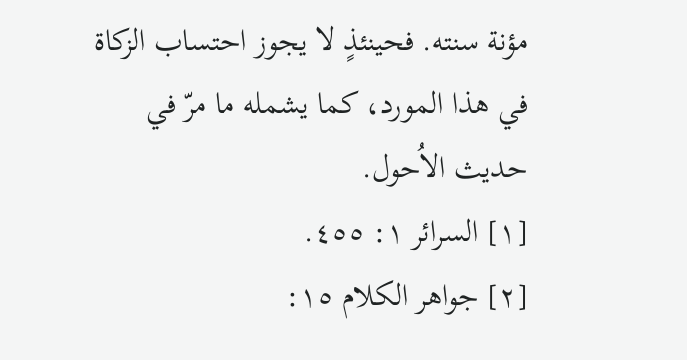مؤنة سنته. فحينئذٍ لا يجوز احتساب الزکاة في هذا المورد، کما يشمله ما مرّ في حديث الاُحول.
[١] السرائر ١: ٤٥٥.
[٢] جواهر الکلام ١٥: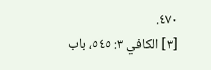٤٧٠.
[٣] الکافي ٣: ٥٤٥، باب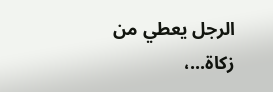الرجل يعطي من زکاة...،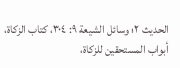الحديث ٢؛ وسائل الشيعة ٩: ٣٠٤، کتاب الزکاة، أبواب المستحقين للزکاة،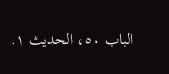الباب ٥٠، الحديث ١.